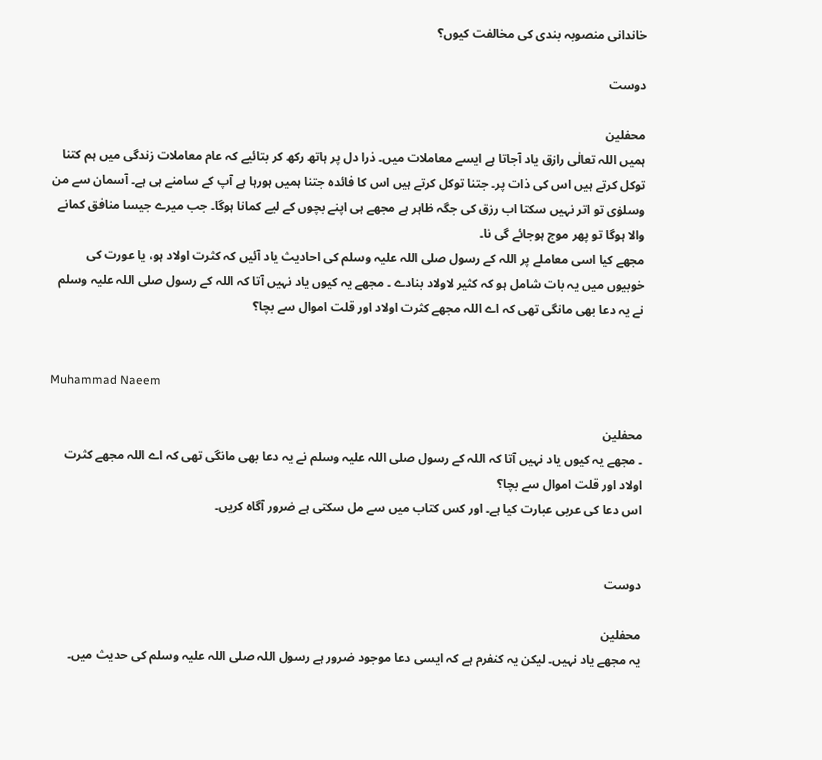خاندانی منصوبہ بندی کی مخالفت کیوں؟

دوست

محفلین
ہمیں اللہ تعالٰی رازق یاد آجاتا ہے ایسے معاملات میں۔ ذرا دل پر ہاتھ رکھ کر بتائیے کہ عام معاملات زندگی میں‌ ہم کتنا توکل کرتے ہیں اس کی ذات پر۔ جتنا توکل کرتے ہیں اس کا فائدہ جتنا ہمیں ہورہا ہے آپ کے سامنے ہی ہے۔ آسمان سے من وسلوٰی تو اتر نہیں سکتا اب رزق کی جگہ ظاہر ہے مجھے ہی اپنے بچوں کے لیے کمانا ہوگا۔ جب میرے جیسا منافق کمانے والا ہوگا تو پھر موج ہوجائے گی نا۔
مجھے کیا اسی معاملے پر اللہ کے رسول صلی اللہ علیہ وسلم کی احادیث یاد آئیں کہ کثرت اولاد ہو، یا عورت کی خوبیوں میں یہ بات شامل ہو کہ کثیر لاولاد بنادے ۔ مجھے یہ کیوں یاد نہیں آتا کہ اللہ کے رسول صلی اللہ علیہ وسلم نے یہ دعا بھی مانگی تھی کہ اے اللہ مجھے کثرت اولاد اور قلت اموال سے بچا؟


Muhammad Naeem

محفلین
۔ مجھے یہ کیوں یاد نہیں آتا کہ اللہ کے رسول صلی اللہ علیہ وسلم نے یہ دعا بھی مانگی تھی کہ اے اللہ مجھے کثرت اولاد اور قلت اموال سے بچا؟
اس دعا کی عربی عبارت کیا ہے۔ اور کس کتاب میں سے مل سکتی ہے ضرور آگاہ کریں۔


دوست

محفلین
یہ مجھے یاد نہیں۔ لیکن یہ کنفرم ہے کہ ایسی دعا موجود ضرور ہے رسول اللہ صلی اللہ علیہ وسلم کی حدیث میں۔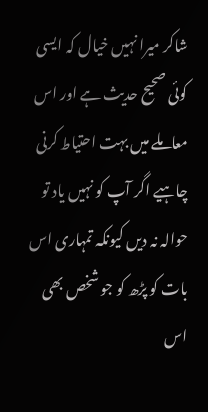شاکر میرا نہیں خیال کہ ایسی کوئی صحیح حدیث ہے اور اس معاملے میں بہت احتیاط کرنی چاہیے اگر آپ کو نہیں یاد تو حوالہ نہ دیں کیونکہ تمہاری اس بات کو پڑھ کو جو شخص بھی اس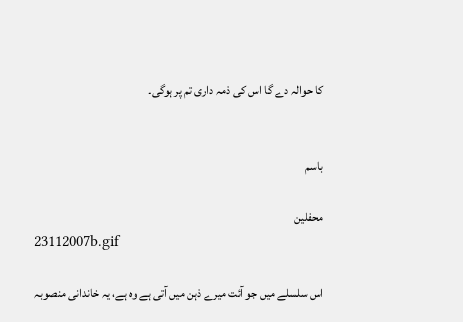کا حوالہ دے گا اس کی ذمہ داری تم پر ہوگی۔


باسم

محفلین
23112007b.gif

اس سلسلے میں‌ جو آئت میرے ذہن میں آتی ہے وہ ہے، یہ خاندانی منصوبہ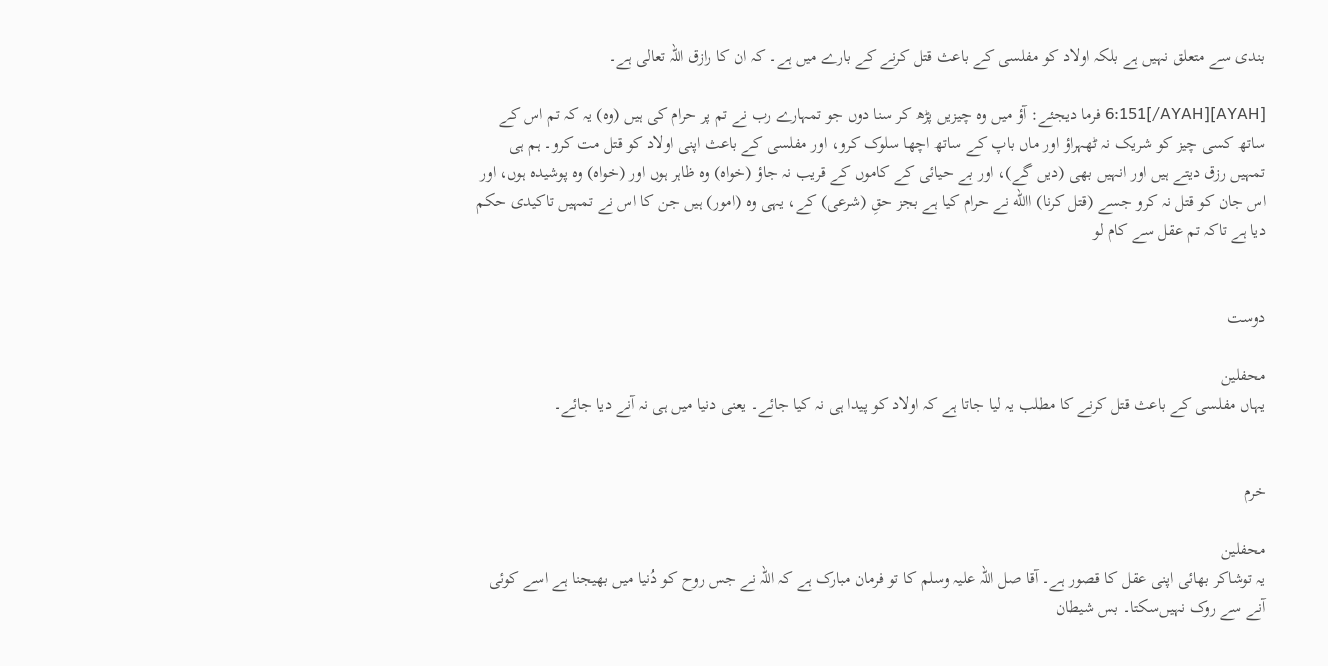بندی سے متعلق نہیں ہے بلکہ اولاد کو مفلسی کے باعث قتل کرنے کے بارے میں ہے۔ کہ ان کا رازق اللہ تعالی ہے۔

[AYAH]6:151[/AYAH] فرما دیجئے: آؤ میں وہ چیزیں پڑھ کر سنا دوں جو تمہارے رب نے تم پر حرام کی ہیں (وہ) یہ کہ تم اس کے ساتھ کسی چیز کو شریک نہ ٹھہراؤ اور ماں باپ کے ساتھ اچھا سلوک کرو، اور مفلسی کے باعث اپنی اولاد کو قتل مت کرو۔ ہم ہی تمہیں رزق دیتے ہیں اور انہیں بھی (دیں گے)، اور بے حیائی کے کاموں کے قریب نہ جاؤ (خواہ) وہ ظاہر ہوں اور (خواہ) وہ پوشیدہ ہوں، اور اس جان کو قتل نہ کرو جسے (قتل کرنا) االله نے حرام کیا ہے بجز حقِ (شرعی) کے، یہی وہ (امور) ہیں جن کا اس نے تمہیں تاکیدی حکم دیا ہے تاکہ تم عقل سے کام لو


دوست

محفلین
یہاں مفلسی کے باعث قتل کرنے کا مطلب یہ لیا جاتا ہے کہ اولاد کو پیدا ہی نہ کیا جائے۔ یعنی دنیا میں ہی نہ آنے دیا جائے۔


خرم

محفلین
یہ توشاکر بھائی اپنی عقل کا قصور ہے۔ آقا صل اللہ علیہ وسلم کا تو فرمان مبارک ہے کہ اللہ نے جس روح کو دُنیا میں بھیجنا ہے اسے کوئی آنے سے روک نہیں‌سکتا۔ بس شیطان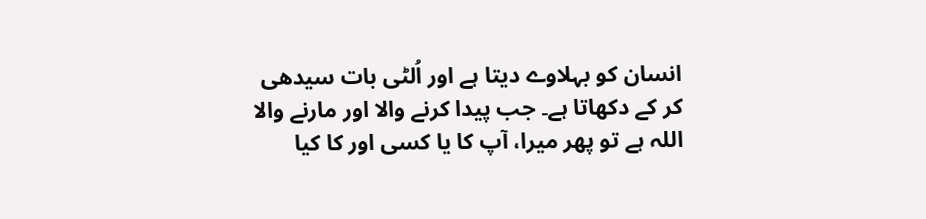انسان کو بہلاوے دیتا ہے اور اُلٹی بات سیدھی کر کے دکھاتا ہے۔ جب پیدا کرنے والا اور مارنے والا اللہ ہے تو پھر میرا، آپ کا یا کسی اور کا کیا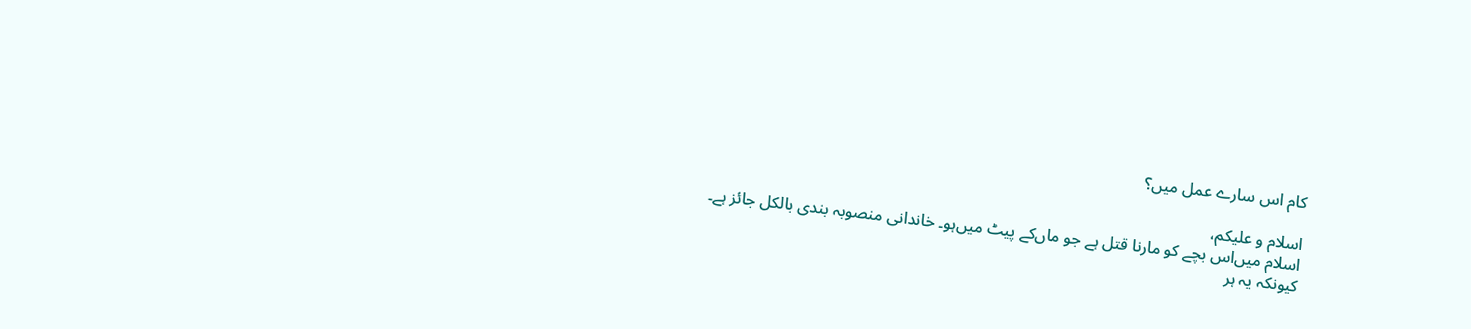کام اس سارے عمل میں؟

اسلام و علیکم،
اسلام میں‌اس بچے کو مارنا قتل ہے جو ماں‌کے پیٹ میں‌ہو۔ خاندانی منصوبہ بندی بالکل جائز ہے۔ کیونکہ یہ ہر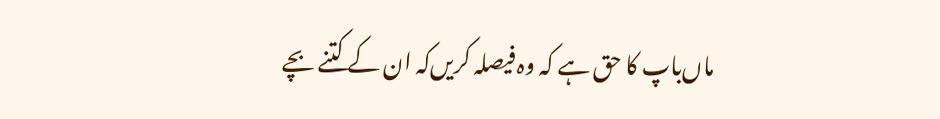ماں‌باپ کا حق ہے کہ وہ فیصلہ کریں‌کہ ان کے کتنے بچے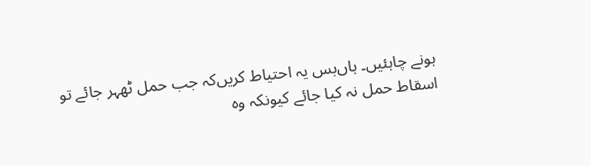ہونے چاہئیں۔ ہاں‌بس یہ احتیاط کریں‌کہ جب حمل ٹھہر جائے تو اسقاط حمل نہ کیا جائے کیونکہ وہ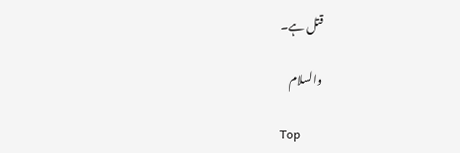قتل ہے۔

والسلام

Top